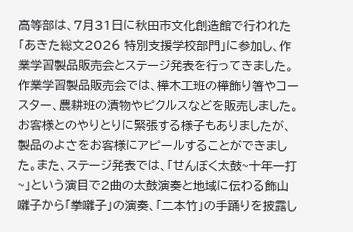高等部は、7月31日に秋田市文化創造館で行われた「あきた総文2026 特別支援学校部門」に参加し、作業学習製品販売会とステージ発表を行ってきました。作業学習製品販売会では、樺木工班の樺飾り箸やコースター、農耕班の漬物やピクルスなどを販売しました。お客様とのやりとりに緊張する様子もありましたが、製品のよさをお客様にアピールすることができました。また、ステージ発表では、「せんぼく太鼓~十年一打~」という演目で2曲の太鼓演奏と地域に伝わる飾山囃子から「拳囃子」の演奏、「二本竹」の手踊りを披露し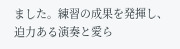ました。練習の成果を発揮し、迫力ある演奏と愛ら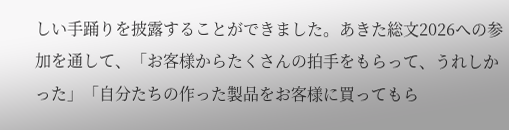しい手踊りを披露することができました。あきた総文2026への参加を通して、「お客様からたくさんの拍手をもらって、うれしかった」「自分たちの作った製品をお客様に買ってもら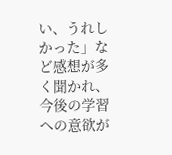い、うれしかった」など感想が多く聞かれ、今後の学習への意欲が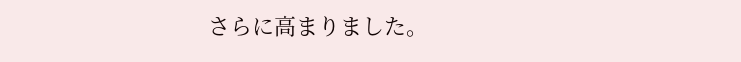さらに高まりました。